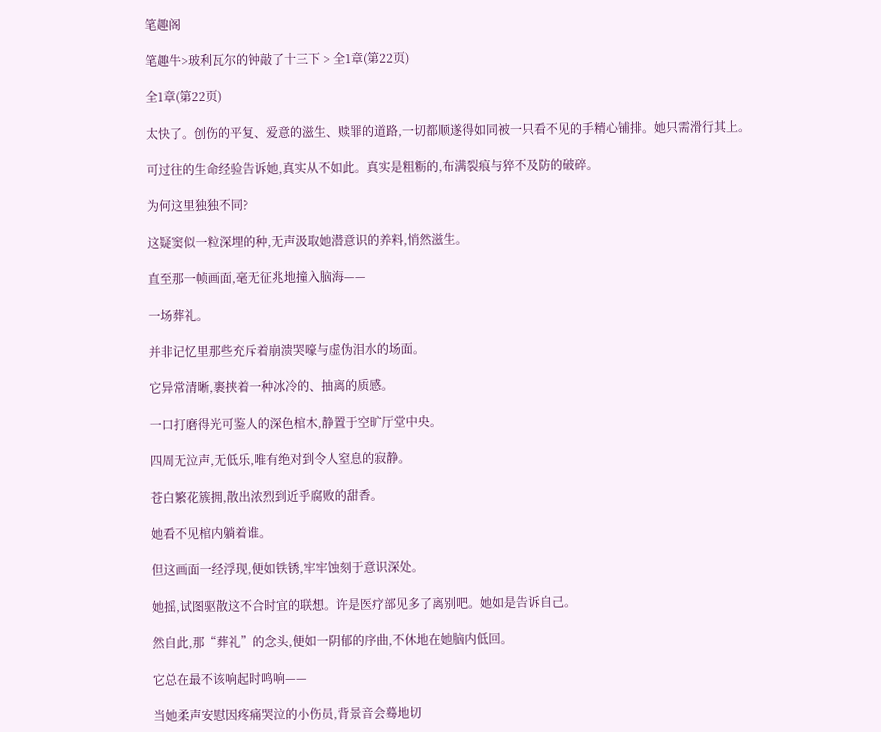笔趣阁

笔趣牛>玻利瓦尔的钟敲了十三下 > 全1章(第22页)

全1章(第22页)

太快了。创伤的平复、爱意的滋生、赎罪的道路,一切都顺遂得如同被一只看不见的手精心铺排。她只需滑行其上。

可过往的生命经验告诉她,真实从不如此。真实是粗粝的,布满裂痕与猝不及防的破碎。

为何这里独独不同?

这疑窦似一粒深埋的种,无声汲取她潜意识的养料,悄然滋生。

直至那一帧画面,毫无征兆地撞入脑海——

一场葬礼。

并非记忆里那些充斥着崩溃哭嚎与虚伪泪水的场面。

它异常清晰,裹挟着一种冰冷的、抽离的质感。

一口打磨得光可鉴人的深色棺木,静置于空旷厅堂中央。

四周无泣声,无低乐,唯有绝对到令人窒息的寂静。

苍白繁花簇拥,散出浓烈到近乎腐败的甜香。

她看不见棺内躺着谁。

但这画面一经浮现,便如铁锈,牢牢蚀刻于意识深处。

她摇,试图驱散这不合时宜的联想。许是医疗部见多了离别吧。她如是告诉自己。

然自此,那“葬礼”的念头,便如一阴郁的序曲,不休地在她脑内低回。

它总在最不该响起时鸣响——

当她柔声安慰因疼痛哭泣的小伤员,背景音会蓦地切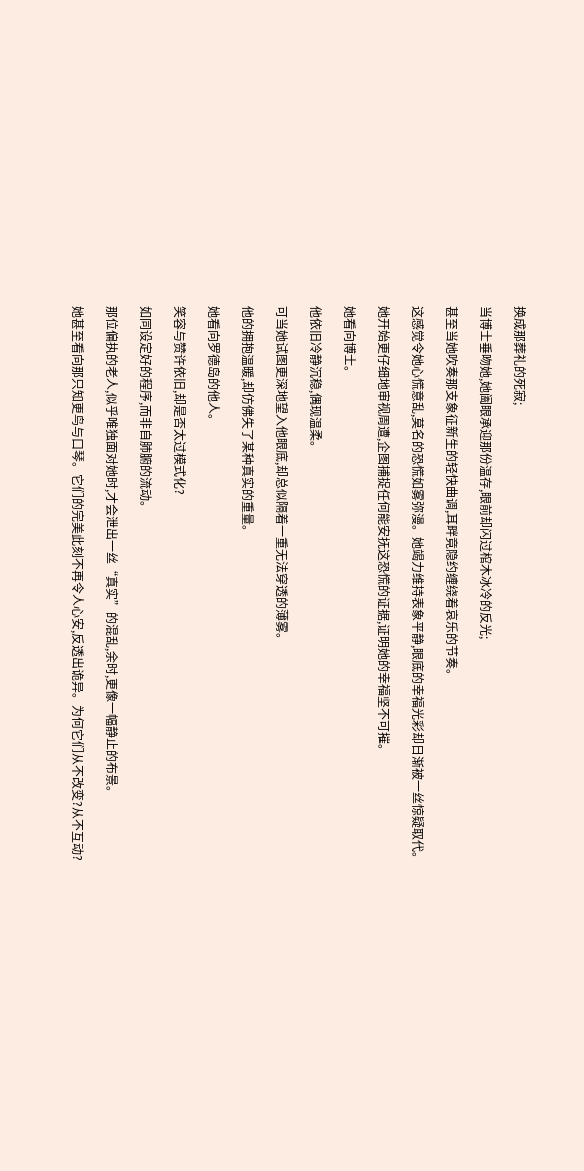换成那葬礼的死寂;

当博士垂吻她,她阖眼承迎那份温存,眼前却闪过棺木冰冷的反光;

甚至当她吹奏那支象征新生的轻快曲调,耳畔竟隐约缠绕着哀乐的节奏。

这感觉令她心慌意乱,莫名的恐慌如雾弥漫。她竭力维持表象平静,眼底的幸福光彩却日渐被一丝惊疑取代。

她开始更仔细地审视周遭,企图捕捉任何能安抚这恐慌的证据,证明她的幸福坚不可摧。

她看向博士。

他依旧冷静沉稳,偶现温柔。

可当她试图更深地望入他眼底,却总似隔着一重无法穿透的薄雾。

他的拥抱温暖,却仿佛失了某种真实的重量。

她看向罗德岛的他人。

笑容与赞许依旧,却是否太过模式化?

如同设定好的程序,而非自肺腑的流动。

那位偏执的老人,似乎唯独面对她时,才会泄出一丝“真实”的混乱,余时,更像一幅静止的布景。

她甚至看向那只知更鸟与口琴。它们的完美此刻不再令人心安,反透出诡异。为何它们从不改变?从不互动?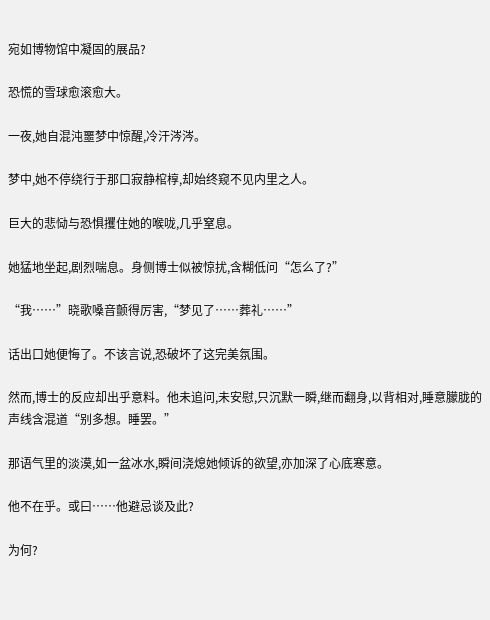宛如博物馆中凝固的展品?

恐慌的雪球愈滚愈大。

一夜,她自混沌噩梦中惊醒,冷汗涔涔。

梦中,她不停绕行于那口寂静棺椁,却始终窥不见内里之人。

巨大的悲恸与恐惧攫住她的喉咙,几乎窒息。

她猛地坐起,剧烈喘息。身侧博士似被惊扰,含糊低问“怎么了?”

“我……”晓歌嗓音颤得厉害,“梦见了……葬礼……”

话出口她便悔了。不该言说,恐破坏了这完美氛围。

然而,博士的反应却出乎意料。他未追问,未安慰,只沉默一瞬,继而翻身,以背相对,睡意朦胧的声线含混道“别多想。睡罢。”

那语气里的淡漠,如一盆冰水,瞬间浇熄她倾诉的欲望,亦加深了心底寒意。

他不在乎。或曰……他避忌谈及此?

为何?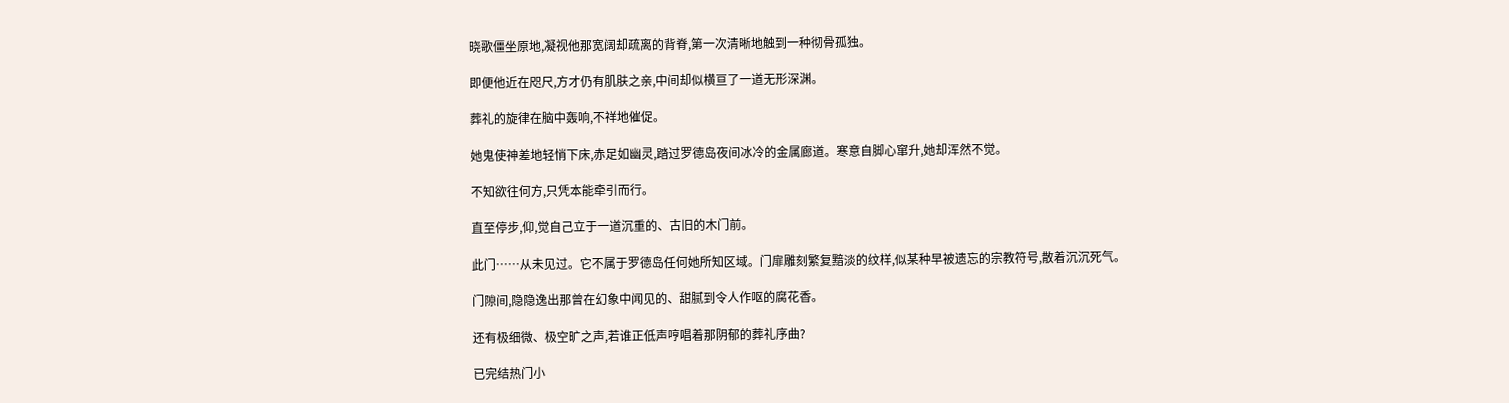晓歌僵坐原地,凝视他那宽阔却疏离的背脊,第一次清晰地触到一种彻骨孤独。

即便他近在咫尺,方才仍有肌肤之亲,中间却似横亘了一道无形深渊。

葬礼的旋律在脑中轰响,不祥地催促。

她鬼使神差地轻悄下床,赤足如幽灵,踏过罗德岛夜间冰冷的金属廊道。寒意自脚心窜升,她却浑然不觉。

不知欲往何方,只凭本能牵引而行。

直至停步,仰,觉自己立于一道沉重的、古旧的木门前。

此门……从未见过。它不属于罗德岛任何她所知区域。门扉雕刻繁复黯淡的纹样,似某种早被遗忘的宗教符号,散着沉沉死气。

门隙间,隐隐逸出那曾在幻象中闻见的、甜腻到令人作呕的腐花香。

还有极细微、极空旷之声,若谁正低声哼唱着那阴郁的葬礼序曲?

已完结热门小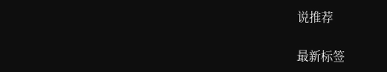说推荐

最新标签